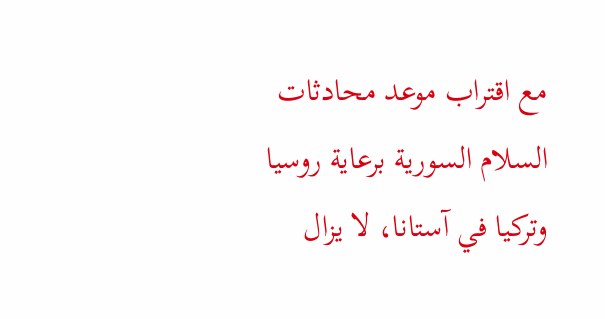مع اقتراب موعد محادثات السلام السورية برعاية روسيا وتركيا في آستانا، لا يزال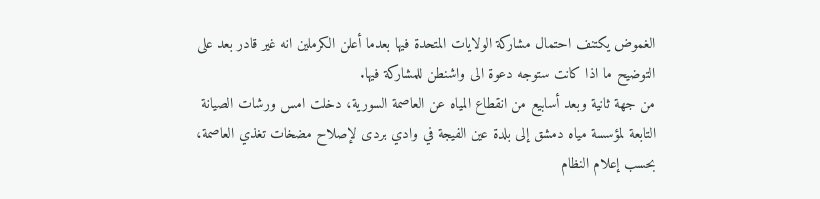الغموض يكتنف احتمال مشاركة الولايات المتحدة فيها بعدما أعلن الكرملين انه غير قادر بعد على التوضيح ما اذا كانت ستوجه دعوة الى واشنطن للمشاركة فيها.
من جهة ثانية وبعد أسابيع من انقطاع المياه عن العاصمة السورية، دخلت امس ورشات الصيانة التابعة لمؤسسة مياه دمشق إلى بلدة عين الفيجة في وادي بردى لإصلاح مضخات تغذي العاصمة، بحسب إعلام النظام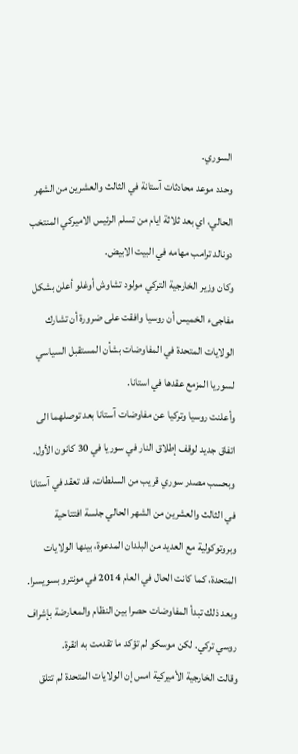السوري.
وحدد موعد محادثات آستانة في الثالث والعشرين من الشهر الحالي، اي بعد ثلاثة ايام من تسلم الرئيس الاميركي المنتخب دونالد ترامب مهامه في البيت الابيض.
وكان وزير الخارجية التركي مولود تشاوش أوغلو أعلن بشكل مفاجىء الخميس أن روسيا وافقت على ضرورة أن تشارك الولايات المتحدة في المفاوضات بشأن المستقبل السياسي لسوريا المزمع عقدها في استانا.
وأعلنت روسيا وتركيا عن مفاوضات آستانا بعد توصلهما الى اتفاق جديد لوقف إطلاق النار في سوريا في 30 كانون الأول.
وبحسب مصدر سوري قريب من السلطات، قد تعقد في آستانا في الثالث والعشرين من الشهر الحالي جلسة افتتاحية وبروتوكولية مع العديد من البلدان المدعوة، بينها الولايات المتحدة، كما كانت الحال في العام 2014 في مونترو بسويسرا.
وبعد ذلك تبدأ المفاوضات حصرا بين النظام والمعارضة بإشراف روسي تركي. لكن موسكو لم تؤكد ما تقدمت به انقرة.
وقالت الخارجية الأميركية امس إن الولايات المتحدة لم تتلق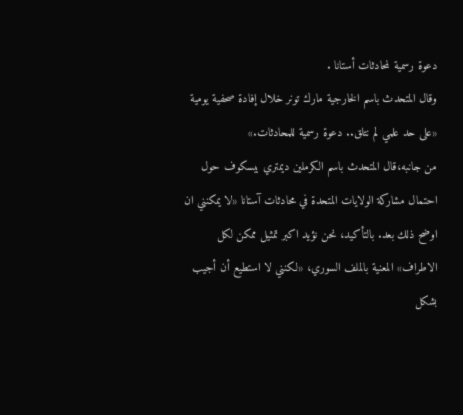دعوة رسمية لمحادثات أستانا .
وقال المتحدث باسم الخارجية مارك تونر خلال إفادة صحفية يومية «على حد علمي لم نتلق.. دعوة رسمية للمحادثات.»
من جانبه،قال المتحدث باسم الكرملين ديمتري بيسكوف حول احتمال مشاركة الولايات المتحدة في محادثات آستانا «لا يمكنني ان اوضح ذلك بعد. بالتأكيد، نحن نؤيد اكبر تمثيل ممكن لكل الاطراف» المعنية بالملف السوري، «لكنني لا استطيع أن أجيب بشكل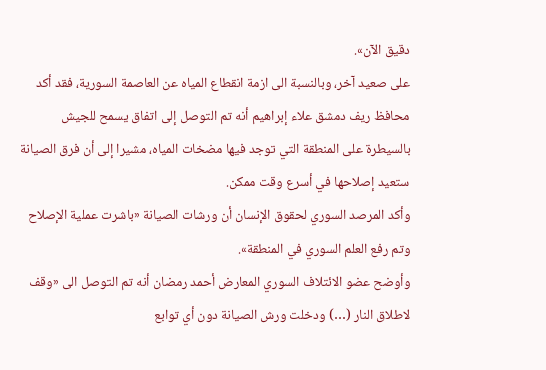دقيق الآن».
على صعيد آخر، وبالنسبة الى ازمة انقطاع المياه عن العاصمة السورية، فقد أكد محافظ ريف دمشق علاء إبراهيم أنه تم التوصل إلى اتفاق يسمح للجيش بالسيطرة على المنطقة التي توجد فيها مضخات المياه، مشيرا إلى أن فرق الصيانة ستعيد إصلاحها في أسرع وقت ممكن.
وأكد المرصد السوري لحقوق الإنسان أن ورشات الصيانة «باشرت عملية الإصلاح وتم رفع العلم السوري في المنطقة».
وأوضح عضو الائتلاف السوري المعارض أحمد رمضان أنه تم التوصل الى «وقف لاطلاق النار (…) ودخلت ورش الصيانة دون أي توابع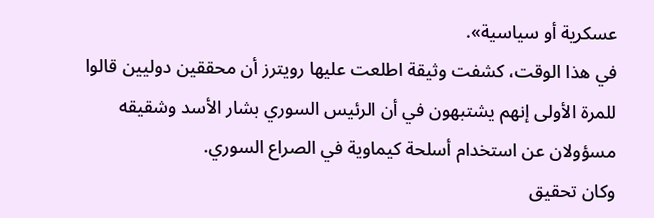عسكرية أو سياسية».
في هذا الوقت، كشفت وثيقة اطلعت عليها رويترز أن محققين دوليين قالوا للمرة الأولى إنهم يشتبهون في أن الرئيس السوري بشار الأسد وشقيقه مسؤولان عن استخدام أسلحة كيماوية في الصراع السوري.
وكان تحقيق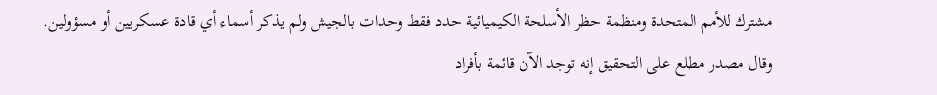مشترك للأمم المتحدة ومنظمة حظر الأسلحة الكيميائية حدد فقط وحدات بالجيش ولم يذكر أسماء أي قادة عسكريين أو مسؤولين.
وقال مصدر مطلع على التحقيق إنه توجد الآن قائمة بأفراد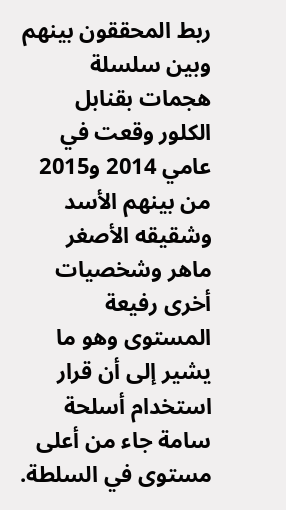ربط المحققون بينهم وبين سلسلة هجمات بقنابل الكلور وقعت في عامي 2014 و2015 من بينهم الأسد وشقيقه الأصغر ماهر وشخصيات أخرى رفيعة المستوى وهو ما يشير إلى أن قرار استخدام أسلحة سامة جاء من أعلى مستوى في السلطة.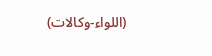(اللواء-وكالات)